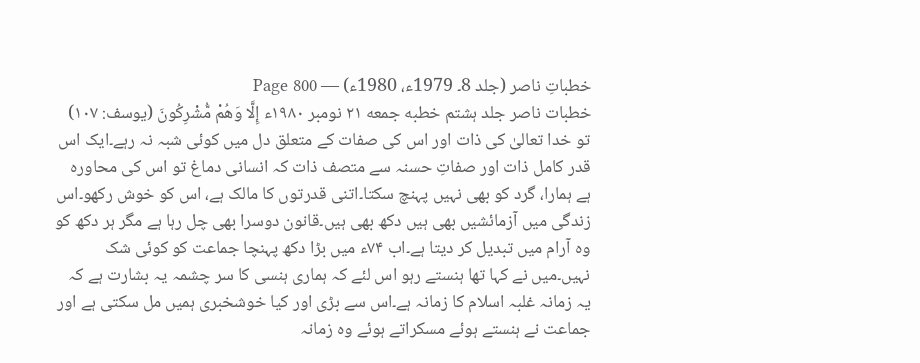خطباتِ ناصر (جلد 8۔ 1979ء، 1980ء) — Page 800
خطبات ناصر جلد ہشتم خطبه جمعه ۲۱ نومبر ۱۹۸۰ء إِلَّا وَهُمْ مُّشْرِكُونَ (یوسف: ۱۰۷) تو خدا تعالیٰ کی ذات اور اس کی صفات کے متعلق دل میں کوئی شبہ نہ رہے۔ایک اس قدر کامل ذات اور صفاتِ حسنہ سے متصف ذات کہ انسانی دماغ تو اس کی محاورہ ہے ہمارا، گرد کو بھی نہیں پہنچ سکتا۔اتنی قدرتوں کا مالک ہے، اس کو خوش رکھو۔اس زندگی میں آزمائشیں بھی ہیں دکھ بھی ہیں۔قانون دوسرا بھی چل رہا ہے مگر ہر دکھ کو وہ آرام میں تبدیل کر دیتا ہے۔اب ۷۴ء میں بڑا دکھ پہنچا جماعت کو کوئی شک نہیں۔میں نے کہا تھا ہنستے رہو اس لئے کہ ہماری ہنسی کا سر چشمہ یہ بشارت ہے کہ یہ زمانہ غلبہ اسلام کا زمانہ ہے۔اس سے بڑی اور کیا خوشخبری ہمیں مل سکتی ہے اور جماعت نے ہنستے ہوئے مسکراتے ہوئے وہ زمانہ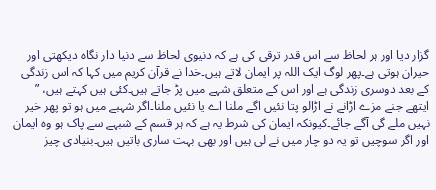گزار دیا اور ہر لحاظ سے اس قدر ترقی کی ہے کہ دنیوی لحاظ سے دنیا دار نگاہ دیکھتی اور حیران ہوتی ہے۔پھر لوگ ایک اللہ پر ایمان لاتے ہیں۔خدا نے قرآن کریم میں کہا کہ اس زندگی کے بعد دوسری زندگی ہے اور اس کے متعلق شہے میں پڑ جاتے ہیں۔کئی ہیں کہتے ہیں، ” ایتھے جنے مزے اڑانے نے اڑالو پتا نئیں اگے ملنا اے یا نئیں ملنا۔اگر شہبے میں ہو تو پھر خیر نہیں ملے گی آگے جائے۔کیونکہ ایمان کی شرط یہ ہے کہ ہر قسم کے شبہے سے پاک ہو وہ ایمان اور اگر سوچیں تو یہ دو چار میں نے لی ہیں اور بھی بہت ساری باتیں ہیں۔بنیادی چیز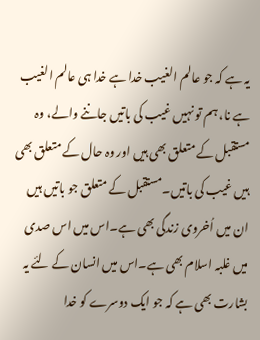یہ ہے کہ جو عالم الغیب خدا ہے خدا ہی عالم الغیب ہے نا، ہم تو نہیں غیب کی باتیں جاننے والے، وہ مستقبل کے متعلق بھی ہیں اور وہ حال کے متعلق بھی ہیں غیب کی باتیں۔مستقبل کے متعلق جو باتیں ہیں ان میں اُخروی زندگی بھی ہے۔اس میں اس صدی میں غلبہ اسلام بھی ہے۔اس میں انسان کے لئے یہ بشارت بھی ہے کہ جو ایک دوسرے کو خدا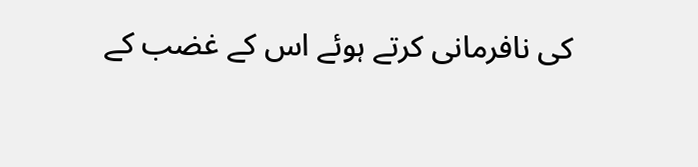کی نافرمانی کرتے ہوئے اس کے غضب کے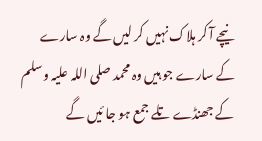نیچے آ کر ہلاک نہیں کر لیں گے وہ سارے کے سارے جو ہیں وہ محمد صلی اللہ علیہ وسلم کے جھنڈے تلے جمع ہو جا ئیں گے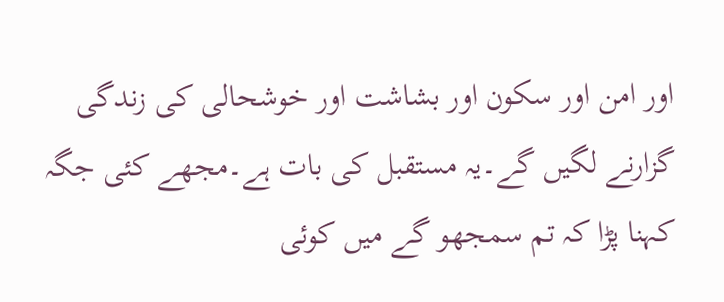اور امن اور سکون اور بشاشت اور خوشحالی کی زندگی گزارنے لگیں گے۔یہ مستقبل کی بات ہے۔مجھے کئی جگہ کہنا پڑا کہ تم سمجھو گے میں کوئی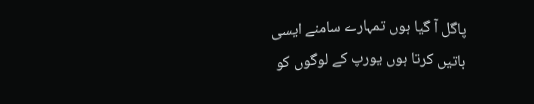پاگل آ گیا ہوں تمہارے سامنے ایسی باتیں کرتا ہوں یورپ کے لوگوں کو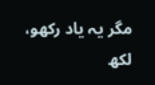مگر یہ یاد رکھو، لکھ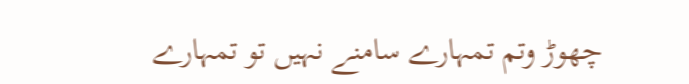چھوڑ وتم تمہارے سامنے نہیں تو تمہارے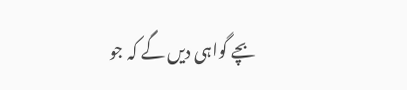بچے گواہی دیں گے کہ جو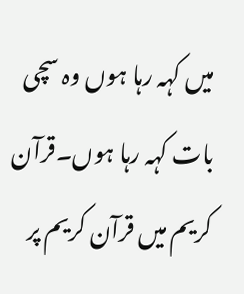میں کہہ رہا ہوں وہ سچی بات کہہ رہا ہوں۔قرآن کریم میں قرآن کریم پر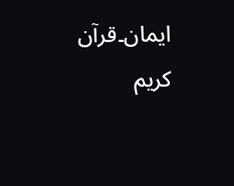ایمان۔قرآن کریم